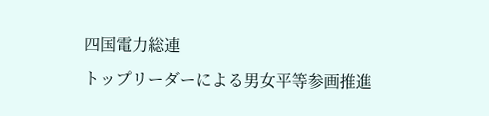四国電力総連
トップリーダーによる男女平等参画推進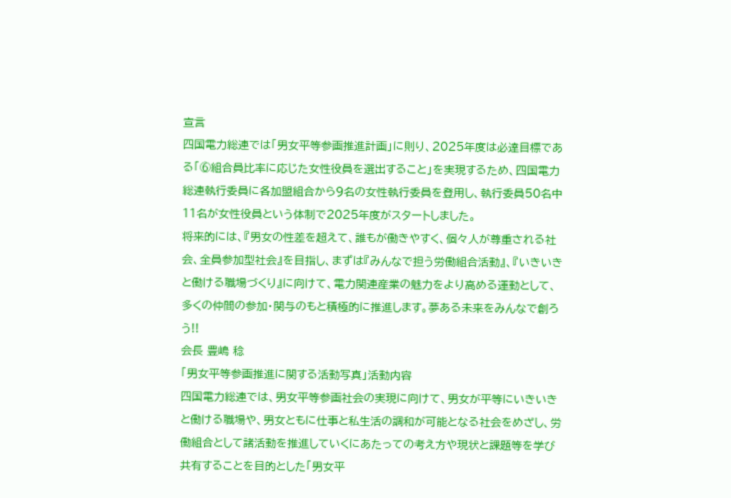宣言
四国電力総連では「男女平等参画推進計画」に則り、2025年度は必達目標である「⑥組合員比率に応じた女性役員を選出すること」を実現するため、四国電力総連執行委員に各加盟組合から9名の女性執行委員を登用し、執行委員50名中11名が女性役員という体制で2025年度がスタートしました。
将来的には、『男女の性差を超えて、誰もが働きやすく、個々人が尊重される社会、全員参加型社会』を目指し、まずは『みんなで担う労働組合活動』、『いきいきと働ける職場づくり』に向けて、電力関連産業の魅力をより高める運動として、多くの仲間の参加・関与のもと積極的に推進します。夢ある未来をみんなで創ろう!!
会長 豊嶋 稔
「男女平等参画推進に関する活動写真」活動内容
四国電力総連では、男女平等参画社会の実現に向けて、男女が平等にいきいきと働ける職場や、男女ともに仕事と私生活の調和が可能となる社会をめざし、労働組合として諸活動を推進していくにあたっての考え方や現状と課題等を学び共有することを目的とした「男女平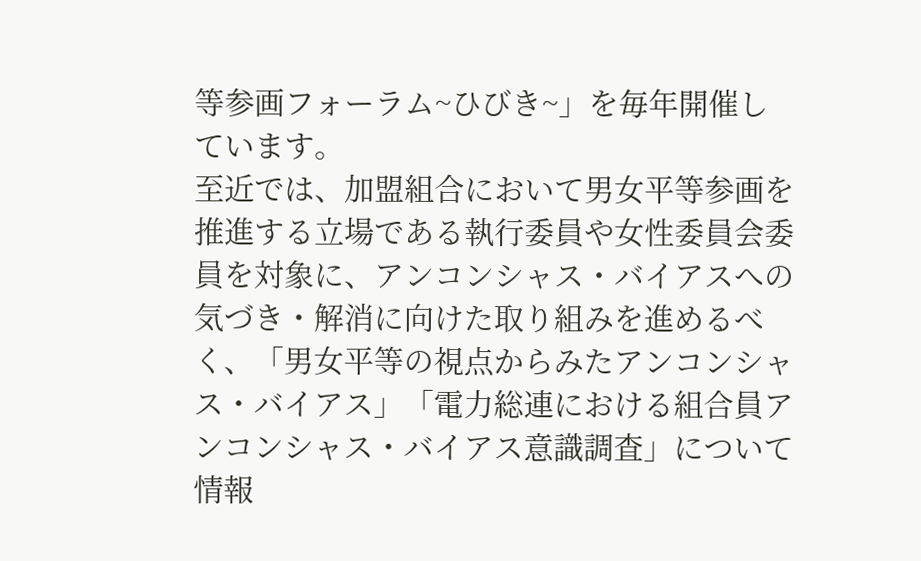等参画フォーラム~ひびき~」を毎年開催しています。
至近では、加盟組合において男女平等参画を推進する立場である執行委員や女性委員会委員を対象に、アンコンシャス・バイアスへの気づき・解消に向けた取り組みを進めるべく、「男女平等の視点からみたアンコンシャス・バイアス」「電力総連における組合員アンコンシャス・バイアス意識調査」について情報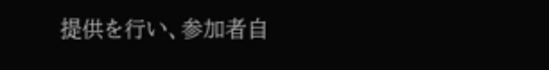提供を行い、参加者自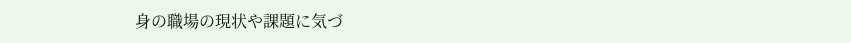身の職場の現状や課題に気づ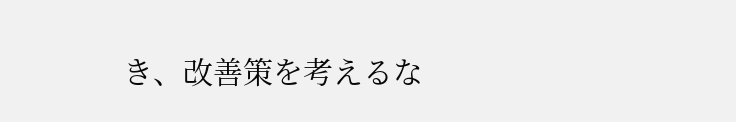き、改善策を考えるな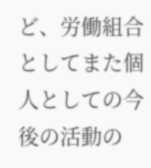ど、労働組合としてまた個人としての今後の活動の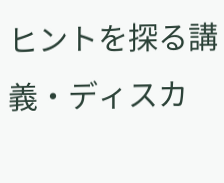ヒントを探る講義・ディスカ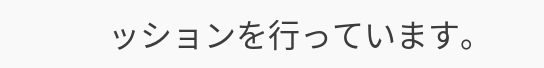ッションを行っています。